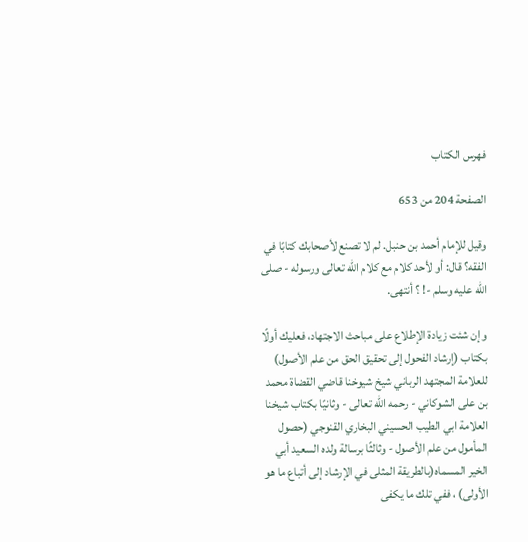فهرس الكتاب

الصفحة 204 من 653

وقيل للإمام أحمد بن حنبل. لم لا تصنع لأصحابك كتابًا في الفقه؟ قال: أو لأحد كلام مع كلام الله تعالى ورسوله - صلى الله عليه وسلم -! ؟ أنتهى.

وإن شئت زيادة الإطلاع على مباحث الاجتهاد، فعليك أولًا بكتاب (إرشاد الفحول إلى تحقيق الحق من علم الأصول) للعلامة المجتهد الرباني شيخ شيوخنا قاضي القضاة محمد بن على الشوكاني - رحمه الله تعالى - وثانيًا بكتاب شيخنا العلامة ابي الطيب الحسيني البخاري القنوجي (حصول المأمول من علم الأصول - وثالثًا برسالة ولده السعيد أبي الخير المسماه(بالطريقة المثلى في الإرشاد إلى أتباع ما هو الأولى) ، ففي تلك ما يكفى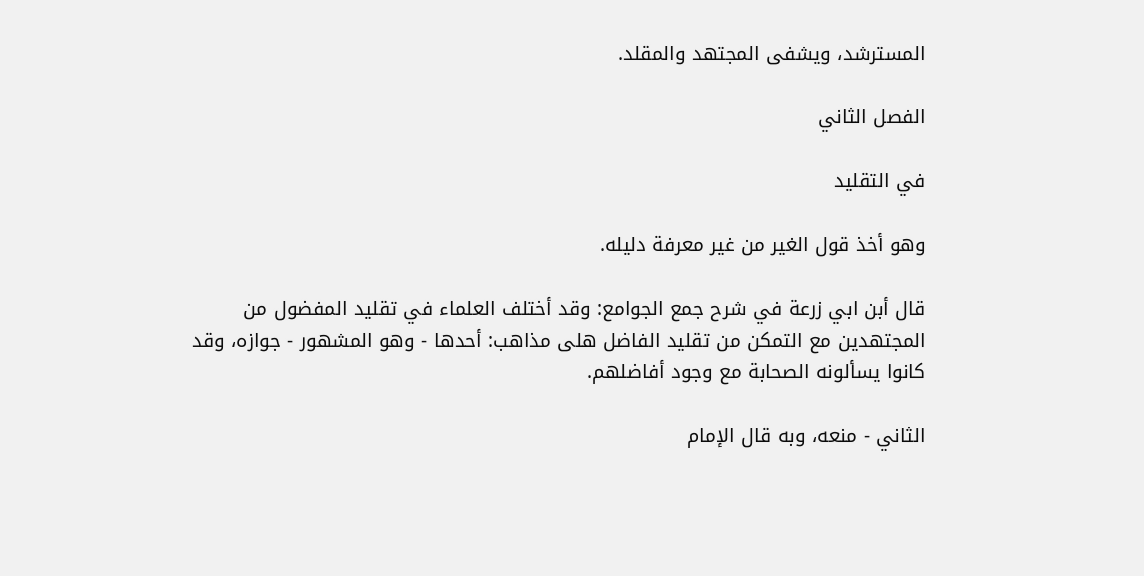المسترشد، ويشفى المجتهد والمقلد.

الفصل الثاني

في التقليد

وهو أخذ قول الغير من غير معرفة دليله.

قال أبن ابي زرعة في شرح جمع الجوامع: وقد أختلف العلماء في تقليد المفضول من المجتهدين مع التمكن من تقليد الفاضل هلى مذاهب: أحدها - وهو المشهور - جوازه، وقد كانوا يسألونه الصحابة مع وجود أفاضلهم.

الثاني - منعه، وبه قال الإمام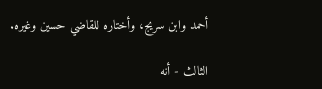أحمد وابن سريج، وأختاره للقاضي حسين وغيره.

الثالث - أنه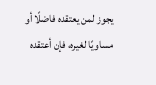يجوز لمن يعتقده فاضلًا أو مساويًا لغيره، فإن أعتقده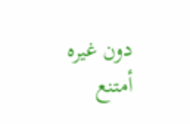دون غيره أمتنع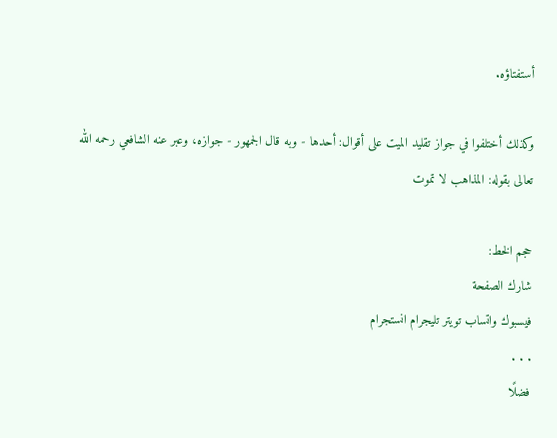أستفتاؤه.

وكذلك أختلفوا في جواز تقليد الميت على أقوال: أحدها - وبه قال الجمهور - جوازه، وعبر عنه الشافعي رحمه الله تعالى بقوله: المذاهب لا تموت

حجم الخط:
شارك الصفحة
فيسبوك واتساب تويتر تليجرام انستجرام
. . .
فضلًا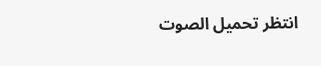انتظر تحميل الصوت